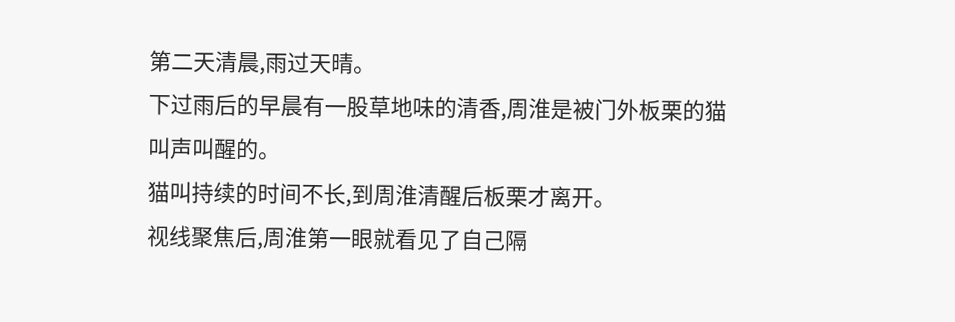第二天清晨,雨过天晴。
下过雨后的早晨有一股草地味的清香,周淮是被门外板栗的猫叫声叫醒的。
猫叫持续的时间不长,到周淮清醒后板栗才离开。
视线聚焦后,周淮第一眼就看见了自己隔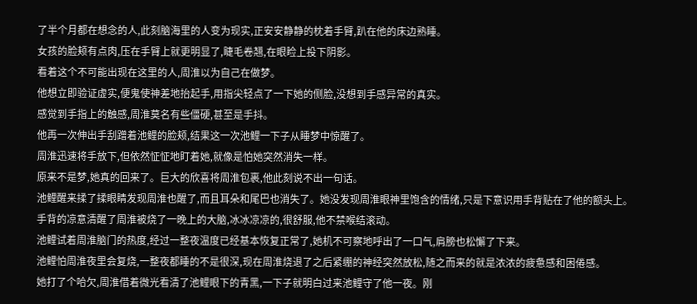了半个月都在想念的人,此刻脑海里的人变为现实,正安安静静的枕着手臂,趴在他的床边熟睡。
女孩的脸颊有点肉,压在手臂上就更明显了,睫毛卷翘,在眼睑上投下阴影。
看着这个不可能出现在这里的人,周淮以为自己在做梦。
他想立即验证虚实,便鬼使神差地抬起手,用指尖轻点了一下她的侧脸,没想到手感异常的真实。
感觉到手指上的触感,周淮莫名有些僵硬,甚至是手抖。
他再一次伸出手刮蹭着池鲤的脸颊,结果这一次池鲤一下子从睡梦中惊醒了。
周淮迅速将手放下,但依然怔怔地盯着她,就像是怕她突然消失一样。
原来不是梦,她真的回来了。巨大的欣喜将周淮包裹,他此刻说不出一句话。
池鲤醒来揉了揉眼睛发现周淮也醒了,而且耳朵和尾巴也消失了。她没发现周淮眼神里饱含的情绪,只是下意识用手背贴在了他的额头上。
手背的凉意清醒了周淮被烧了一晚上的大脑,冰冰凉凉的,很舒服,他不禁喉结滚动。
池鲤试着周淮脑门的热度,经过一整夜温度已经基本恢复正常了,她机不可察地呼出了一口气,肩膀也松懈了下来。
池鲤怕周淮夜里会复烧,一整夜都睡的不是很深,现在周淮烧退了之后紧绷的神经突然放松,随之而来的就是浓浓的疲惫感和困倦感。
她打了个哈欠,周淮借着微光看清了池鲤眼下的青黑,一下子就明白过来池鲤守了他一夜。刚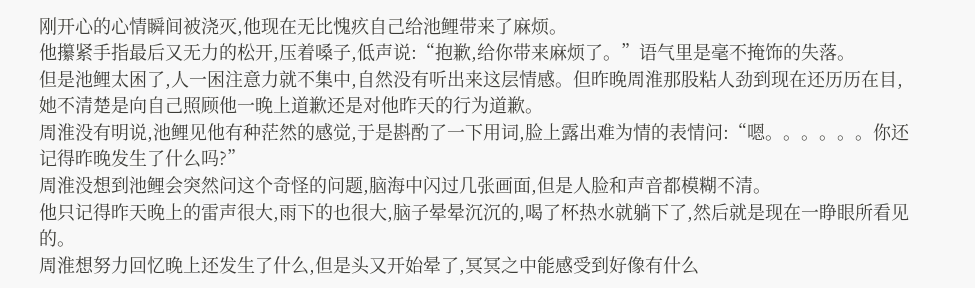刚开心的心情瞬间被浇灭,他现在无比愧疚自己给池鲤带来了麻烦。
他攥紧手指最后又无力的松开,压着嗓子,低声说:“抱歉,给你带来麻烦了。”语气里是毫不掩饰的失落。
但是池鲤太困了,人一困注意力就不集中,自然没有听出来这层情感。但昨晚周淮那股粘人劲到现在还历历在目,她不清楚是向自己照顾他一晚上道歉还是对他昨天的行为道歉。
周淮没有明说,池鲤见他有种茫然的感觉,于是斟酌了一下用词,脸上露出难为情的表情问:“嗯。。。。。。你还记得昨晚发生了什么吗?”
周淮没想到池鲤会突然问这个奇怪的问题,脑海中闪过几张画面,但是人脸和声音都模糊不清。
他只记得昨天晚上的雷声很大,雨下的也很大,脑子晕晕沉沉的,喝了杯热水就躺下了,然后就是现在一睁眼所看见的。
周淮想努力回忆晚上还发生了什么,但是头又开始晕了,冥冥之中能感受到好像有什么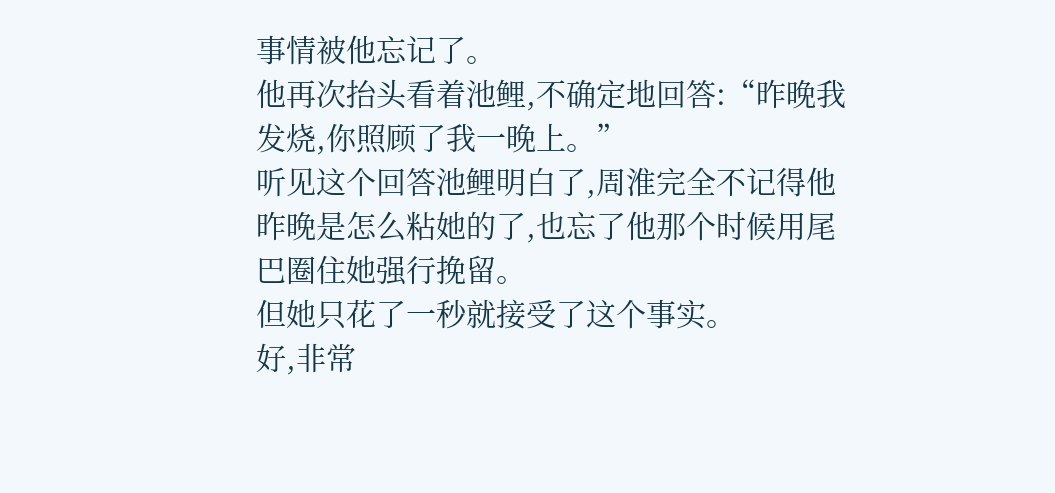事情被他忘记了。
他再次抬头看着池鲤,不确定地回答:“昨晚我发烧,你照顾了我一晚上。”
听见这个回答池鲤明白了,周淮完全不记得他昨晚是怎么粘她的了,也忘了他那个时候用尾巴圈住她强行挽留。
但她只花了一秒就接受了这个事实。
好,非常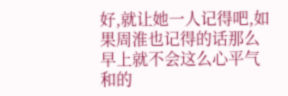好,就让她一人记得吧,如果周淮也记得的话那么早上就不会这么心平气和的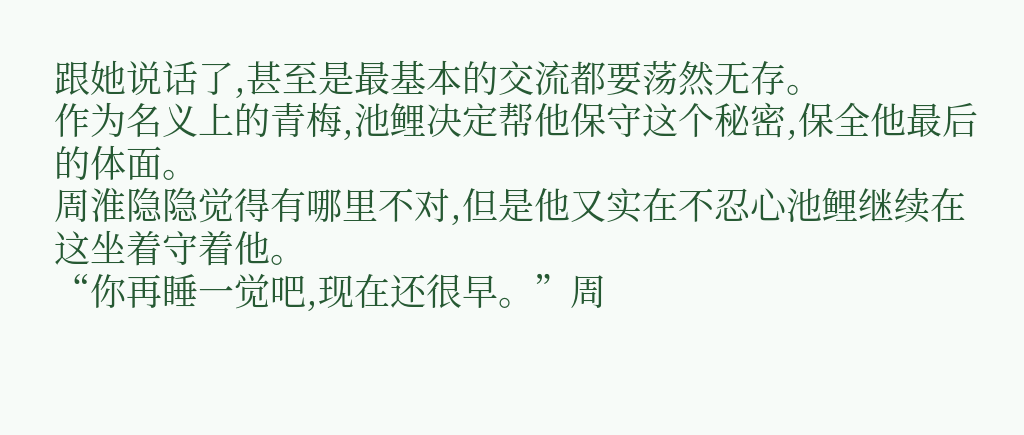跟她说话了,甚至是最基本的交流都要荡然无存。
作为名义上的青梅,池鲤决定帮他保守这个秘密,保全他最后的体面。
周淮隐隐觉得有哪里不对,但是他又实在不忍心池鲤继续在这坐着守着他。
“你再睡一觉吧,现在还很早。”周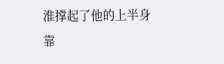淮撑起了他的上半身靠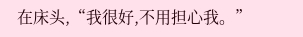在床头,“我很好,不用担心我。”